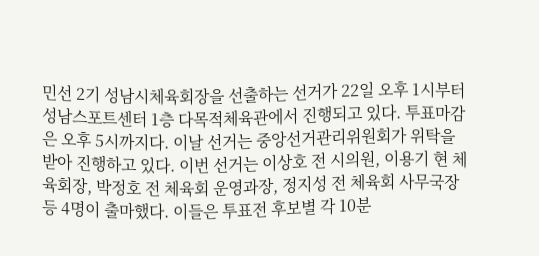민선 2기 성남시체육회장을 선출하는 선거가 22일 오후 1시부터 성남스포트센터 1층 다목적체육관에서 진행되고 있다. 투표마감은 오후 5시까지다. 이날 선거는 중앙선거관리위원회가 위탁을 받아 진행하고 있다. 이번 선거는 이상호 전 시의원, 이용기 현 체육회장, 박정호 전 체육회 운영과장, 정지성 전 체육회 사무국장 등 4명이 출마했다. 이들은 투표전 후보별 각 10분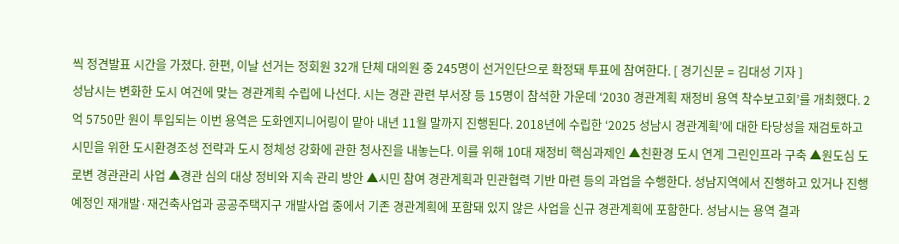씩 정견발표 시간을 가졌다. 한편, 이날 선거는 정회원 32개 단체 대의원 중 245명이 선거인단으로 확정돼 투표에 참여한다. [ 경기신문 = 김대성 기자 ]
성남시는 변화한 도시 여건에 맞는 경관계획 수립에 나선다. 시는 경관 관련 부서장 등 15명이 참석한 가운데 ‘2030 경관계획 재정비 용역 착수보고회’를 개최했다. 2억 5750만 원이 투입되는 이번 용역은 도화엔지니어링이 맡아 내년 11월 말까지 진행된다. 2018년에 수립한 ‘2025 성남시 경관계획’에 대한 타당성을 재검토하고 시민을 위한 도시환경조성 전략과 도시 정체성 강화에 관한 청사진을 내놓는다. 이를 위해 10대 재정비 핵심과제인 ▲친환경 도시 연계 그린인프라 구축 ▲원도심 도로변 경관관리 사업 ▲경관 심의 대상 정비와 지속 관리 방안 ▲시민 참여 경관계획과 민관협력 기반 마련 등의 과업을 수행한다. 성남지역에서 진행하고 있거나 진행 예정인 재개발·재건축사업과 공공주택지구 개발사업 중에서 기존 경관계획에 포함돼 있지 않은 사업을 신규 경관계획에 포함한다. 성남시는 용역 결과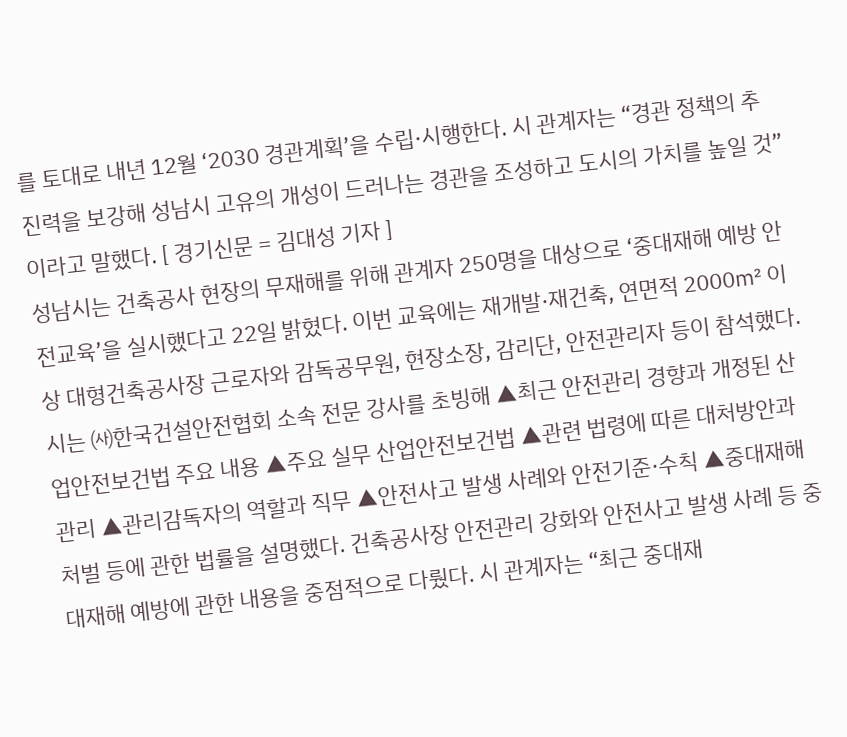를 토대로 내년 12월 ‘2030 경관계획’을 수립·시행한다. 시 관계자는 “경관 정책의 추진력을 보강해 성남시 고유의 개성이 드러나는 경관을 조성하고 도시의 가치를 높일 것”이라고 말했다. [ 경기신문 = 김대성 기자 ]
성남시는 건축공사 현장의 무재해를 위해 관계자 250명을 대상으로 ‘중대재해 예방 안전교육’을 실시했다고 22일 밝혔다. 이번 교육에는 재개발·재건축, 연면적 2000㎡ 이상 대형건축공사장 근로자와 감독공무원, 현장소장, 감리단, 안전관리자 등이 참석했다. 시는 ㈔한국건설안전협회 소속 전문 강사를 초빙해 ▲최근 안전관리 경향과 개정된 산업안전보건법 주요 내용 ▲주요 실무 산업안전보건법 ▲관련 법령에 따른 대처방안과 관리 ▲관리감독자의 역할과 직무 ▲안전사고 발생 사례와 안전기준·수칙 ▲중대재해 처벌 등에 관한 법률을 설명했다. 건축공사장 안전관리 강화와 안전사고 발생 사례 등 중대재해 예방에 관한 내용을 중점적으로 다뤘다. 시 관계자는 “최근 중대재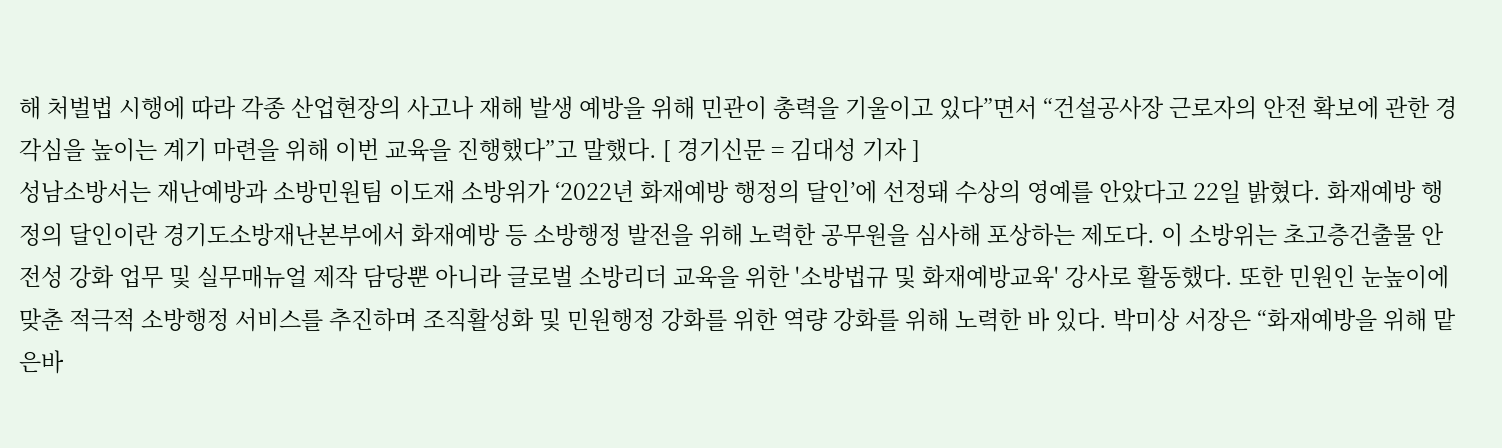해 처벌법 시행에 따라 각종 산업현장의 사고나 재해 발생 예방을 위해 민관이 총력을 기울이고 있다”면서 “건설공사장 근로자의 안전 확보에 관한 경각심을 높이는 계기 마련을 위해 이번 교육을 진행했다”고 말했다. [ 경기신문 = 김대성 기자 ]
성남소방서는 재난예방과 소방민원팀 이도재 소방위가 ‘2022년 화재예방 행정의 달인’에 선정돼 수상의 영예를 안았다고 22일 밝혔다. 화재예방 행정의 달인이란 경기도소방재난본부에서 화재예방 등 소방행정 발전을 위해 노력한 공무원을 심사해 포상하는 제도다. 이 소방위는 초고층건출물 안전성 강화 업무 및 실무매뉴얼 제작 담당뿐 아니라 글로벌 소방리더 교육을 위한 '소방법규 및 화재예방교육' 강사로 활동했다. 또한 민원인 눈높이에 맞춘 적극적 소방행정 서비스를 추진하며 조직활성화 및 민원행정 강화를 위한 역량 강화를 위해 노력한 바 있다. 박미상 서장은 “화재예방을 위해 맡은바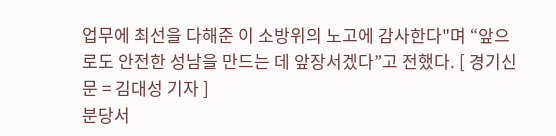업무에 최선을 다해준 이 소방위의 노고에 감사한다"며 “앞으로도 안전한 성남을 만드는 데 앞장서겠다”고 전했다. [ 경기신문 = 김대성 기자 ]
분당서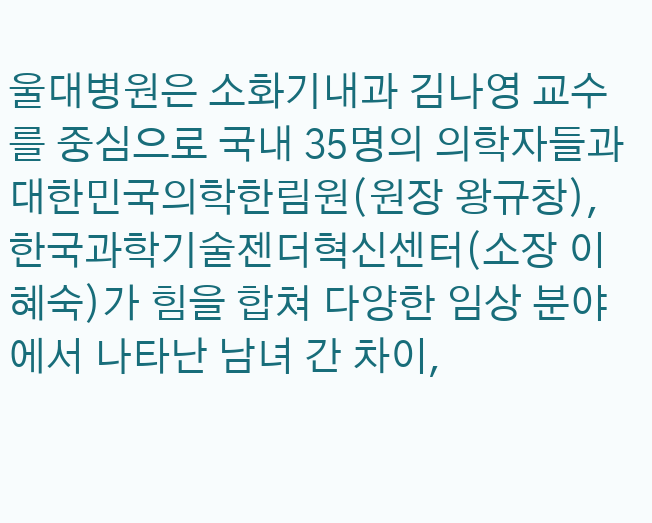울대병원은 소화기내과 김나영 교수를 중심으로 국내 35명의 의학자들과 대한민국의학한림원(원장 왕규창), 한국과학기술젠더혁신센터(소장 이혜숙)가 힘을 합쳐 다양한 임상 분야에서 나타난 남녀 간 차이,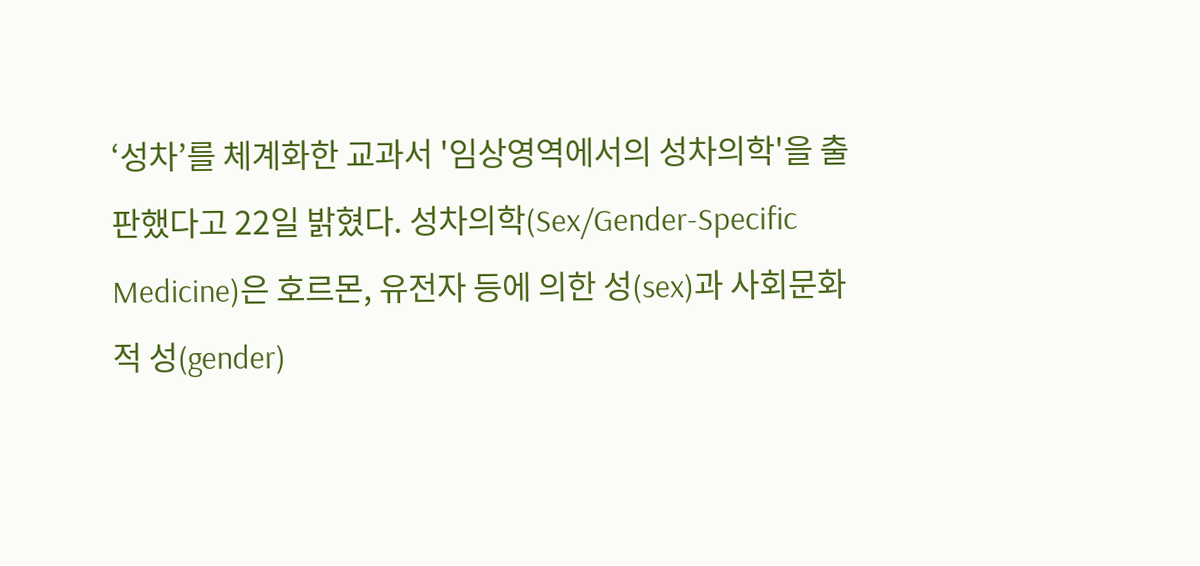‘성차’를 체계화한 교과서 '임상영역에서의 성차의학'을 출판했다고 22일 밝혔다. 성차의학(Sex/Gender-Specific Medicine)은 호르몬, 유전자 등에 의한 성(sex)과 사회문화적 성(gender)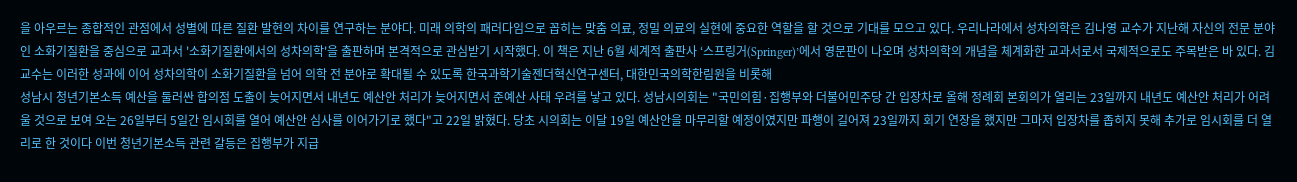을 아우르는 종합적인 관점에서 성별에 따른 질환 발현의 차이를 연구하는 분야다. 미래 의학의 패러다임으로 꼽히는 맞춤 의료, 정밀 의료의 실현에 중요한 역할을 할 것으로 기대를 모으고 있다. 우리나라에서 성차의학은 김나영 교수가 지난해 자신의 전문 분야인 소화기질환을 중심으로 교과서 '소화기질환에서의 성차의학'을 출판하며 본격적으로 관심받기 시작했다. 이 책은 지난 6월 세계적 출판사 ‘스프링거(Springer)’에서 영문판이 나오며 성차의학의 개념을 체계화한 교과서로서 국제적으로도 주목받은 바 있다. 김 교수는 이러한 성과에 이어 성차의학이 소화기질환을 넘어 의학 전 분야로 확대될 수 있도록 한국과학기술젠더혁신연구센터, 대한민국의학한림원을 비롯해
성남시 청년기본소득 예산을 둘러싼 합의점 도출이 늦어지면서 내년도 예산안 처리가 늦어지면서 준예산 사태 우려를 낳고 있다. 성남시의회는 "국민의힘·집행부와 더불어민주당 간 입장차로 올해 정례회 본회의가 열리는 23일까지 내년도 예산안 처리가 어려울 것으로 보여 오는 26일부터 5일간 임시회를 열어 예산안 심사를 이어가기로 했다"고 22일 밝혔다. 당초 시의회는 이달 19일 예산안을 마무리할 예정이였지만 파행이 길어져 23일까지 회기 연장을 했지만 그마저 입장차를 좁히지 못해 추가로 임시회를 더 열리로 한 것이다 이번 청년기본소득 관련 갈등은 집행부가 지급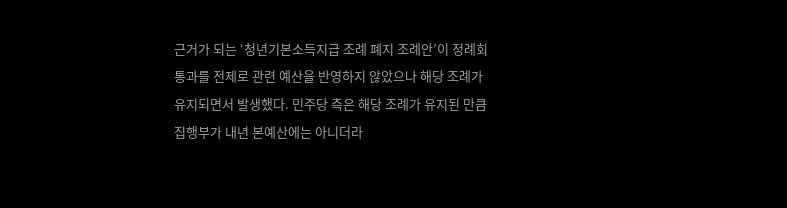근거가 되는 ‘청년기본소득지급 조례 폐지 조례안’이 정례회 통과를 전제로 관련 예산을 반영하지 않았으나 해당 조례가 유지되면서 발생했다. 민주당 측은 해당 조례가 유지된 만큼 집행부가 내년 본예산에는 아니더라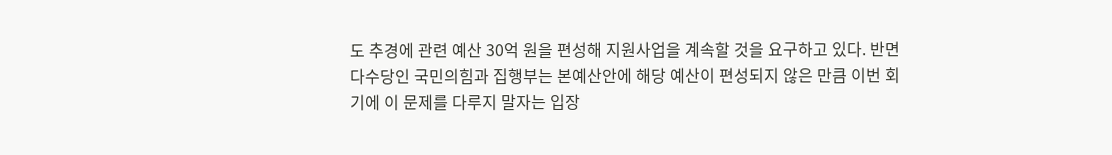도 추경에 관련 예산 30억 원을 편성해 지원사업을 계속할 것을 요구하고 있다. 반면 다수당인 국민의힘과 집행부는 본예산안에 해당 예산이 편성되지 않은 만큼 이번 회기에 이 문제를 다루지 말자는 입장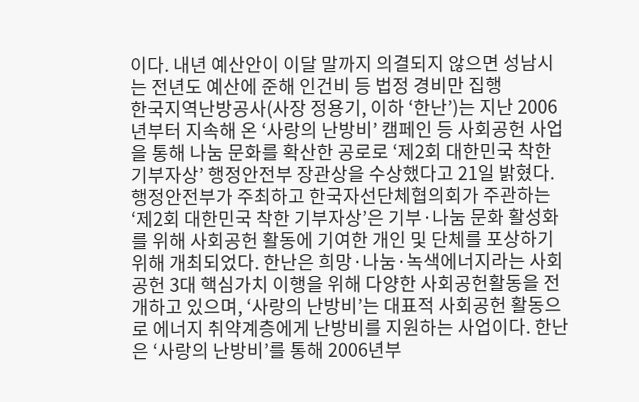이다. 내년 예산안이 이달 말까지 의결되지 않으면 성남시는 전년도 예산에 준해 인건비 등 법정 경비만 집행
한국지역난방공사(사장 정용기, 이하 ‘한난’)는 지난 2006년부터 지속해 온 ‘사랑의 난방비’ 캠페인 등 사회공헌 사업을 통해 나눔 문화를 확산한 공로로 ‘제2회 대한민국 착한 기부자상’ 행정안전부 장관상을 수상했다고 21일 밝혔다. 행정안전부가 주최하고 한국자선단체협의회가 주관하는 ‘제2회 대한민국 착한 기부자상’은 기부·나눔 문화 활성화를 위해 사회공헌 활동에 기여한 개인 및 단체를 포상하기 위해 개최되었다. 한난은 희망·나눔·녹색에너지라는 사회공헌 3대 핵심가치 이행을 위해 다양한 사회공헌활동을 전개하고 있으며, ‘사랑의 난방비’는 대표적 사회공헌 활동으로 에너지 취약계층에게 난방비를 지원하는 사업이다. 한난은 ‘사랑의 난방비’를 통해 2006년부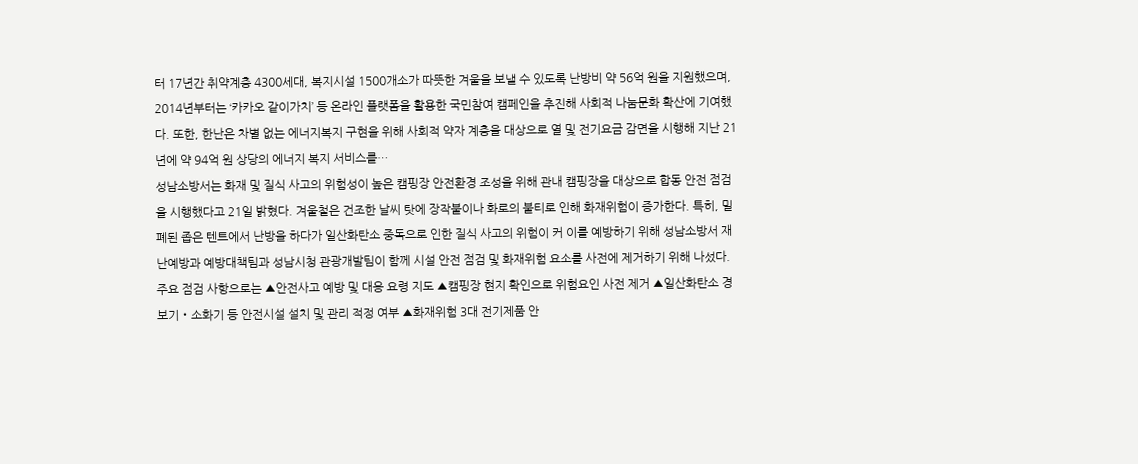터 17년간 취약계층 4300세대, 복지시설 1500개소가 따뜻한 겨울을 보낼 수 있도록 난방비 약 56억 원을 지원했으며, 2014년부터는 ‘카카오 같이가치’ 등 온라인 플랫폼을 활용한 국민참여 캠페인을 추진해 사회적 나눔문화 확산에 기여했다. 또한, 한난은 차별 없는 에너지복지 구현을 위해 사회적 약자 계층을 대상으로 열 및 전기요금 감면을 시행해 지난 21년에 약 94억 원 상당의 에너지 복지 서비스를…
성남소방서는 화재 및 질식 사고의 위험성이 높은 캠핑장 안전환경 조성을 위해 관내 캠핑장을 대상으로 합동 안전 점검을 시행했다고 21일 밝혔다. 겨울철은 건조한 날씨 탓에 장작불이나 화로의 불티로 인해 화재위험이 증가한다. 특히, 밀폐된 좁은 텐트에서 난방을 하다가 일산화탄소 중독으로 인한 질식 사고의 위험이 커 이를 예방하기 위해 성남소방서 재난예방과 예방대책팀과 성남시청 관광개발팀이 함께 시설 안전 점검 및 화재위험 요소를 사전에 제거하기 위해 나섰다. 주요 점검 사항으로는 ▲안전사고 예방 및 대응 요령 지도 ▲캠핑장 현지 확인으로 위험요인 사전 제거 ▲일산화탄소 경보기・소화기 등 안전시설 설치 및 관리 적정 여부 ▲화재위험 3대 전기제품 안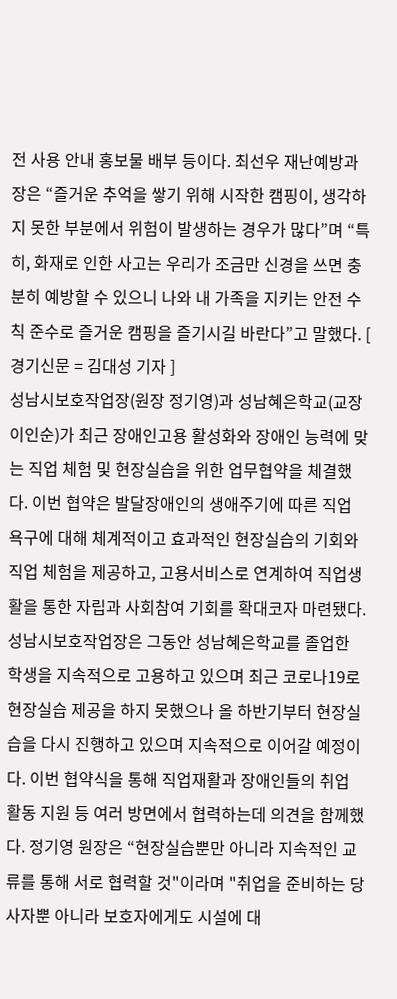전 사용 안내 홍보물 배부 등이다. 최선우 재난예방과장은 “즐거운 추억을 쌓기 위해 시작한 캠핑이, 생각하지 못한 부분에서 위험이 발생하는 경우가 많다”며 “특히, 화재로 인한 사고는 우리가 조금만 신경을 쓰면 충분히 예방할 수 있으니 나와 내 가족을 지키는 안전 수칙 준수로 즐거운 캠핑을 즐기시길 바란다”고 말했다. [ 경기신문 = 김대성 기자 ]
성남시보호작업장(원장 정기영)과 성남혜은학교(교장 이인순)가 최근 장애인고용 활성화와 장애인 능력에 맞는 직업 체험 및 현장실습을 위한 업무협약을 체결했다. 이번 협약은 발달장애인의 생애주기에 따른 직업 욕구에 대해 체계적이고 효과적인 현장실습의 기회와 직업 체험을 제공하고, 고용서비스로 연계하여 직업생활을 통한 자립과 사회참여 기회를 확대코자 마련됐다. 성남시보호작업장은 그동안 성남혜은학교를 졸업한 학생을 지속적으로 고용하고 있으며 최근 코로나19로 현장실습 제공을 하지 못했으나 올 하반기부터 현장실습을 다시 진행하고 있으며 지속적으로 이어갈 예정이다. 이번 협약식을 통해 직업재활과 장애인들의 취업 활동 지원 등 여러 방면에서 협력하는데 의견을 함께했다. 정기영 원장은 “현장실습뿐만 아니라 지속적인 교류를 통해 서로 협력할 것"이라며 "취업을 준비하는 당사자뿐 아니라 보호자에게도 시설에 대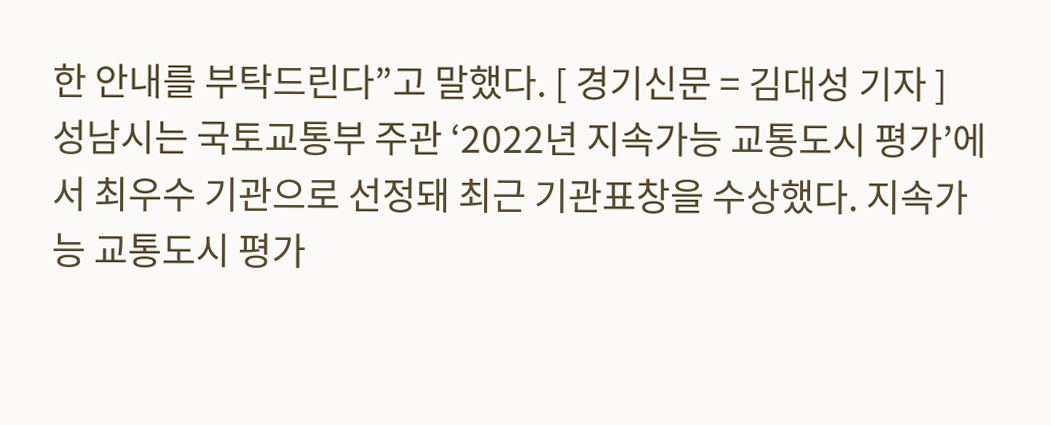한 안내를 부탁드린다”고 말했다. [ 경기신문 = 김대성 기자 ]
성남시는 국토교통부 주관 ‘2022년 지속가능 교통도시 평가’에서 최우수 기관으로 선정돼 최근 기관표창을 수상했다. 지속가능 교통도시 평가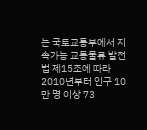는 국토교통부에서 지속가능 교통물류 발전법 제15조에 따라 2010년부터 인구 10만 명 이상 73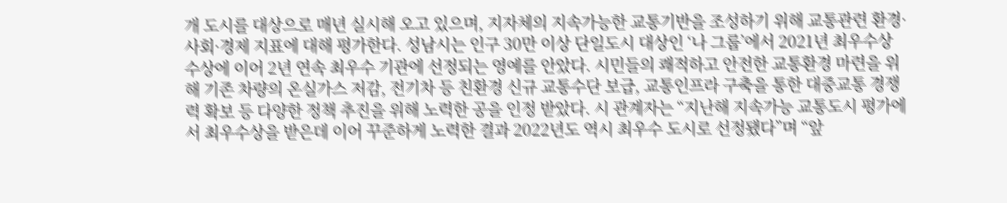개 도시를 대상으로 매년 실시해 오고 있으며, 지자체의 지속가능한 교통기반을 조성하기 위해 교통관련 환경·사회·경제 지표에 대해 평가한다. 성남시는 인구 30만 이상 단일도시 대상인 ‘나 그룹’에서 2021년 최우수상 수상에 이어 2년 연속 최우수 기관에 선정되는 영예를 안았다. 시민들의 쾌적하고 안전한 교통환경 마련을 위해 기존 차량의 온실가스 저감, 전기차 등 친환경 신규 교통수단 보급, 교통인프라 구축을 통한 대중교통 경쟁력 확보 등 다양한 정책 추진을 위해 노력한 공을 인정 받았다. 시 관계자는 “지난해 지속가능 교통도시 평가에서 최우수상을 받은데 이어 꾸준하게 노력한 결과 2022년도 역시 최우수 도시로 선정됐다”며 “앞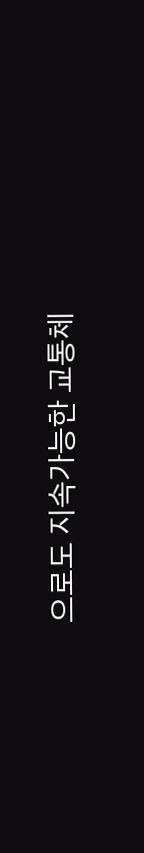으로도 지속가능한 교통체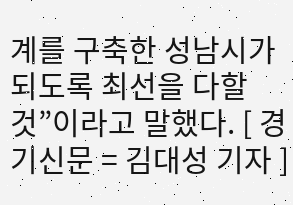계를 구축한 성남시가 되도록 최선을 다할 것”이라고 말했다. [ 경기신문 = 김대성 기자 ]